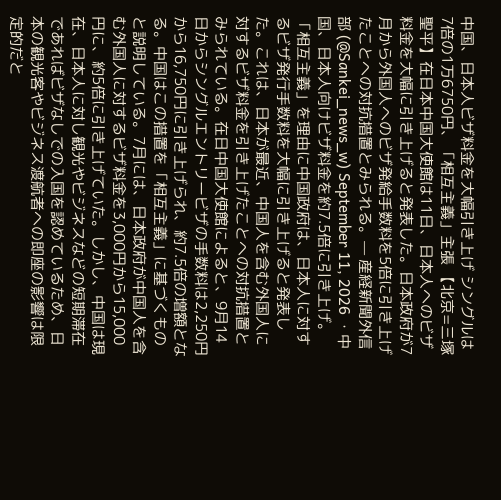中国、日本人ビザ料金を大幅引き上げ シングルは7倍の1万6750円、「相互主義」主張 【北京=三塚聖平】在日本中国大使館は11日、日本人へのビザ料金を大幅に引き上げると発表した。日本政府が7月から外国人へのビザ発給手数料を5倍に引き上げたことへの対抗措置とみられる。— 産経新聞外信部 (@Sankei_news_w) September 11, 2026 ・中国、日本人向けビザ料金を約7.5倍に引き上げ。「相互主義」を理由に中国政府は、日本人に対するビザ発行手数料を大幅に引き上げると発表した。これは、日本が最近、中国人を含む外国人に対するビザ料金を引き上げたことへの対抗措置とみられている。在日中国大使館によると、9月14日からシングルエントリービザの手数料は2,250円から16,750円に引き上げられ、約7.5倍の増額となる。中国はこの措置を「相互主義」に基づくものと説明している。7月には、日本政府が中国人を含む外国人に対するビザ料金を3,000円から15,000円に、約5倍に引き上げていた。しかし、中国は現在、日本人に対し観光やビジネスなどの短期滞在であればビザなしでの入国を認めているため、日本の観光客やビジネス渡航者への即座の影響は限定的だと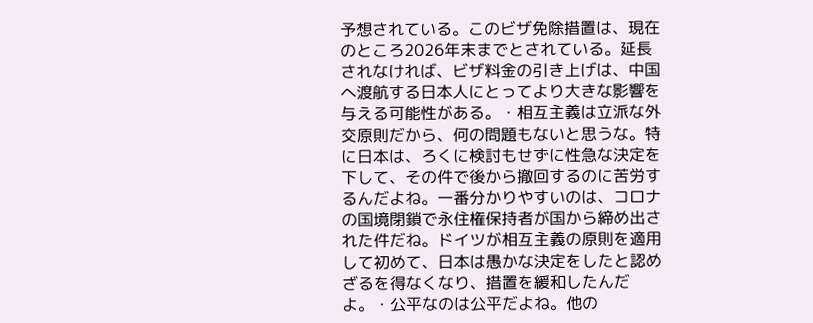予想されている。このビザ免除措置は、現在のところ2026年末までとされている。延長されなければ、ビザ料金の引き上げは、中国へ渡航する日本人にとってより大きな影響を与える可能性がある。・相互主義は立派な外交原則だから、何の問題もないと思うな。特に日本は、ろくに検討もせずに性急な決定を下して、その件で後から撤回するのに苦労するんだよね。一番分かりやすいのは、コロナの国境閉鎖で永住権保持者が国から締め出された件だね。ドイツが相互主義の原則を適用して初めて、日本は愚かな決定をしたと認めざるを得なくなり、措置を緩和したんだよ。・公平なのは公平だよね。他の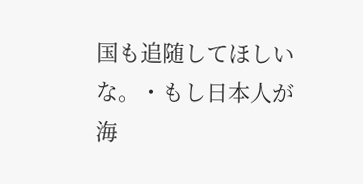国も追随してほしいな。・もし日本人が海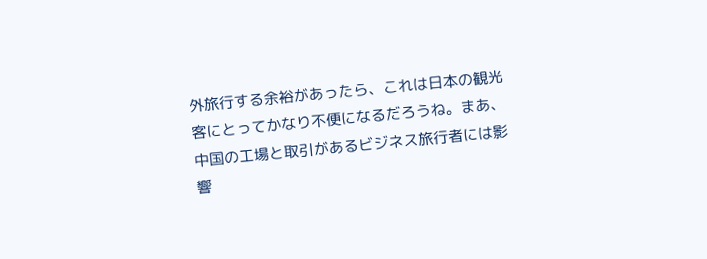外旅行する余裕があったら、これは日本の観光客にとってかなり不便になるだろうね。まあ、中国の工場と取引があるビジネス旅行者には影響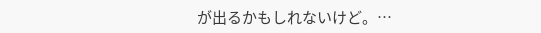が出るかもしれないけど。…